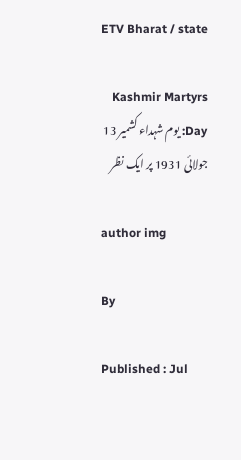ETV Bharat / state

Kashmir Martyrs Day: یوم شہداء کشمیر 13 جولائی 1931 پر ایک نظر

author img

By

Published : Jul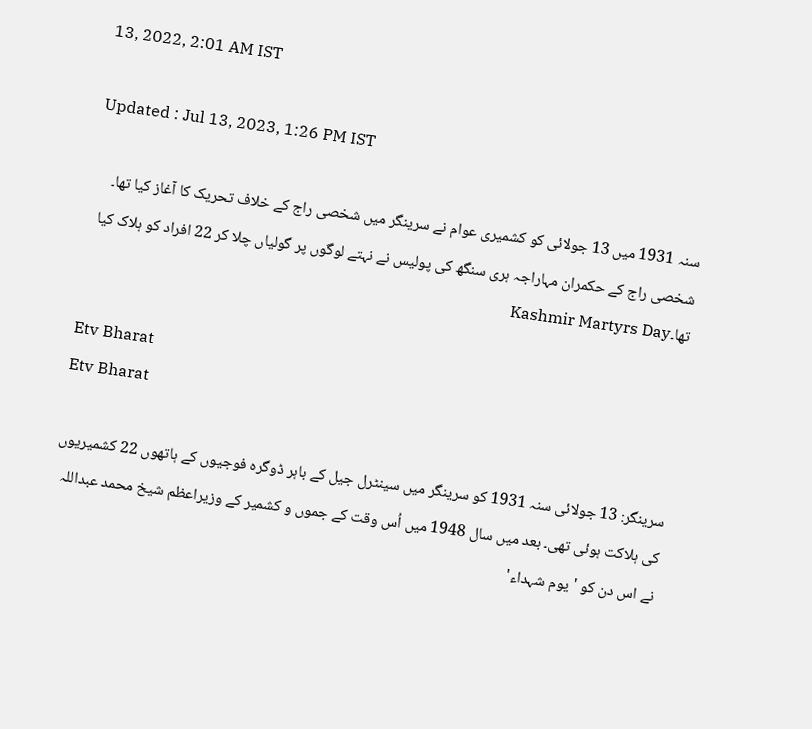13, 2022, 2:01 AM IST

Updated : Jul 13, 2023, 1:26 PM IST

سنہ 1931 میں 13 جولائی کو کشمیری عوام نے سرینگر میں شخصی راج کے خلاف تحریک کا آغاز کیا تھا۔ شخصی راج کے حکمران مہاراجہ ہری سنگھ کی پولیس نے نہتے لوگوں پر گولیاں چلا کر 22 افراد کو ہلاک کیا تھا۔Kashmir Martyrs Day

Etv Bharat
Etv Bharat

سرینگر: 13 جولائی سنہ 1931 کو سرینگر میں سینٹرل جیل کے باہر ڈوگرہ فوجیوں کے ہاتھوں 22 کشمیریوں کی ہلاکت ہوئی تھی۔ بعد میں سال 1948 میں اُس وقت کے جموں و کشمیر کے وزیراعظم شیخ محمد عبداللہ نے اس دن کو 'یوم شہداء'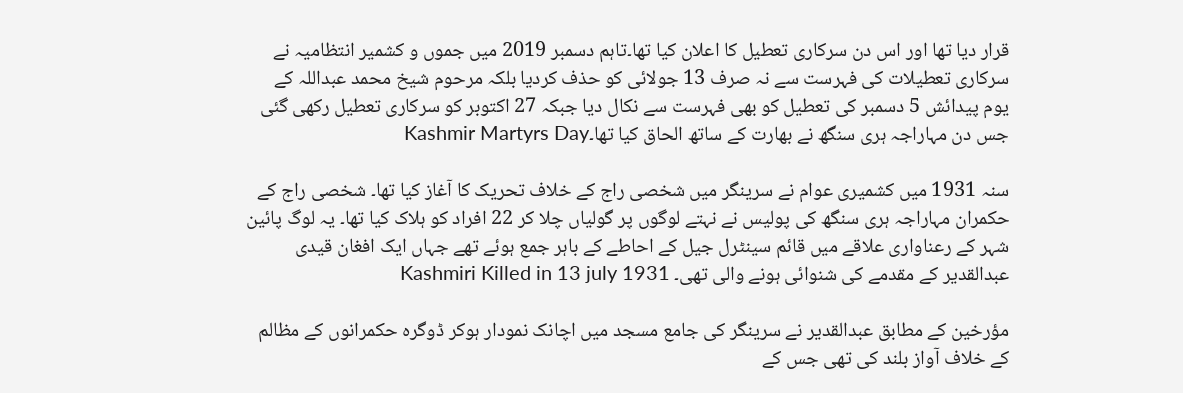قرار دیا تھا اور اس دن سرکاری تعطیل کا اعلان کیا تھا۔تاہم دسمبر 2019 میں جموں و کشمیر انتظامیہ نے سرکاری تعطیلات کی فہرست سے نہ صرف 13 جولائی کو حذف کردیا بلکہ مرحوم شیخ محمد عبداللہ کے یوم پیدائش 5 دسمبر کی تعطیل کو بھی فہرست سے نکال دیا جبکہ 27 اکتوبر کو سرکاری تعطیل رکھی گئی جس دن مہاراجہ ہری سنگھ نے بھارت کے ساتھ الحاق کیا تھا۔Kashmir Martyrs Day

سنہ 1931 میں کشمیری عوام نے سرینگر میں شخصی راج کے خلاف تحریک کا آغاز کیا تھا۔ شخصی راج کے حکمران مہاراجہ ہری سنگھ کی پولیس نے نہتے لوگوں پر گولیاں چلا کر 22 افراد کو ہلاک کیا تھا۔ یہ لوگ پائین شہر کے رعناواری علاقے میں قائم سینٹرل جیل کے احاطے کے باہر جمع ہوئے تھے جہاں ایک افغان قیدی عبدالقدیر کے مقدمے کی شنوائی ہونے والی تھی۔ Kashmiri Killed in 13 july 1931

مؤرخین کے مطابق عبدالقدیر نے سرینگر کی جامع مسجد میں اچانک نمودار ہوکر ڈوگرہ حکمرانوں کے مظالم کے خلاف آواز بلند کی تھی جس کے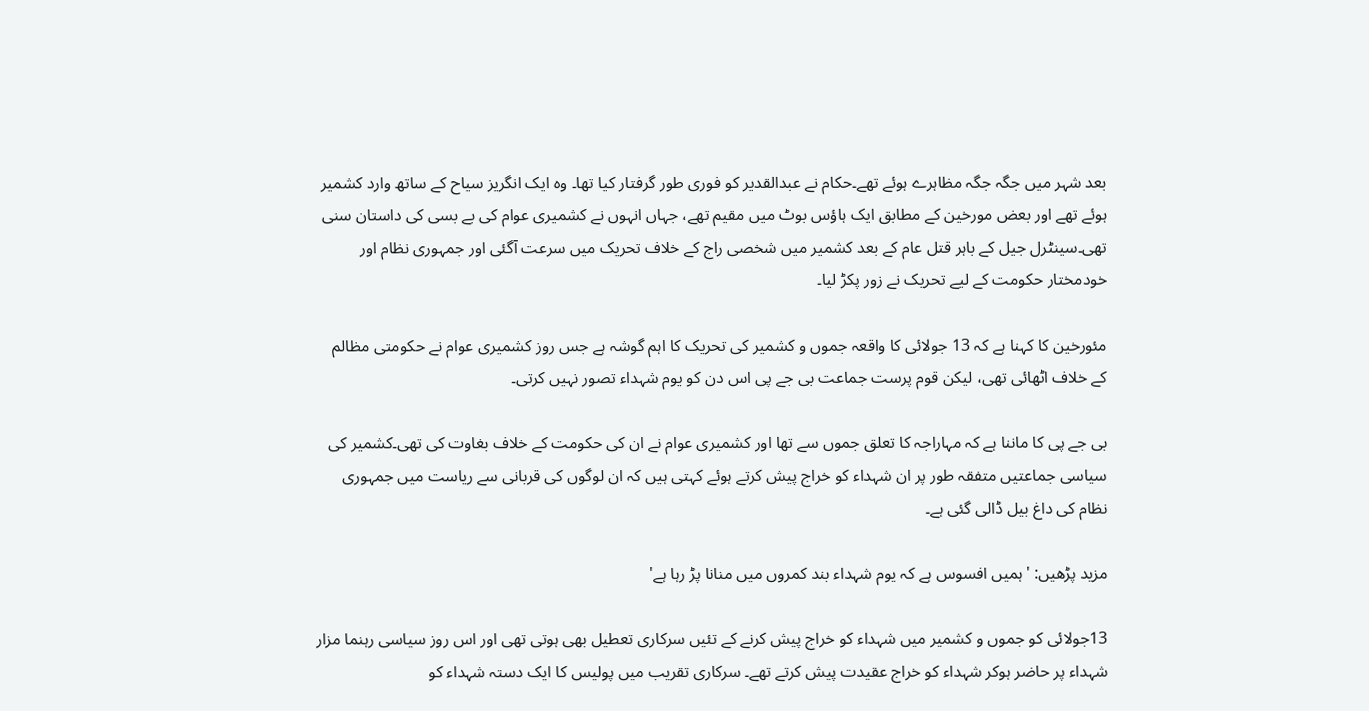بعد شہر میں جگہ جگہ مظاہرے ہوئے تھے۔حکام نے عبدالقدیر کو فوری طور گرفتار کیا تھا۔ وہ ایک انگریز سیاح کے ساتھ وارد کشمیر ہوئے تھے اور بعض مورخین کے مطابق ایک ہاؤس بوٹ میں مقیم تھے، جہاں انہوں نے کشمیری عوام کی بے بسی کی داستان سنی تھی۔سینٹرل جیل کے باہر قتل عام کے بعد کشمیر میں شخصی راج کے خلاف تحریک میں سرعت آگئی اور جمہوری نظام اور خودمختار حکومت کے لیے تحریک نے زور پکڑ لیا۔

مئورخین کا کہنا ہے کہ 13 جولائی کا واقعہ جموں و کشمیر کی تحریک کا اہم گوشہ ہے جس روز کشمیری عوام نے حکومتی مظالم کے خلاف اٹھائی تھی، لیکن قوم پرست جماعت بی جے پی اس دن کو یوم شہداء تصور نہیں کرتی۔

بی جے پی کا ماننا ہے کہ مہاراجہ کا تعلق جموں سے تھا اور کشمیری عوام نے ان کی حکومت کے خلاف بغاوت کی تھی۔کشمیر کی سیاسی جماعتیں متفقہ طور پر ان شہداء کو خراج پیش کرتے ہوئے کہتی ہیں کہ ان لوگوں کی قربانی سے ریاست میں جمہوری نظام کی داغ بیل ڈالی گئی ہے۔

مزید پڑھیں: 'ہمیں افسوس ہے کہ یوم شہداء بند کمروں میں منانا پڑ رہا ہے'

13جولائی کو جموں و کشمیر میں شہداء کو خراج پیش کرنے کے تئیں سرکاری تعطیل بھی ہوتی تھی اور اس روز سیاسی رہنما مزار شہداء پر حاضر ہوکر شہداء کو خراج عقیدت پیش کرتے تھے۔ سرکاری تقریب میں پولیس کا ایک دستہ شہداء کو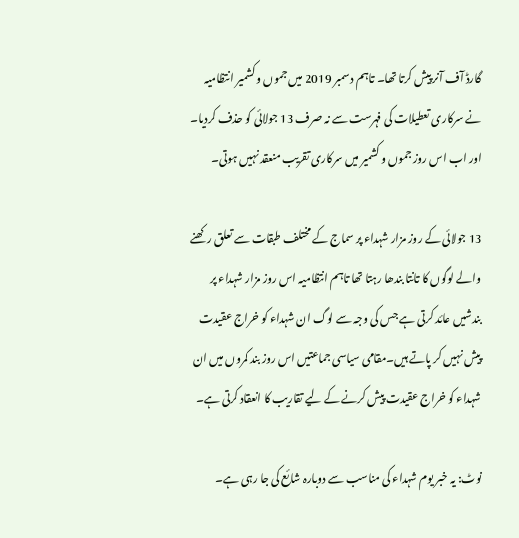گارڈ آف آنر پیش کرتا تھا۔ تاہم دسمبر 2019 میں جموں و کشمیر انتظامیہ نے سرکاری تعطیلات کی فہرست سے نہ صرف 13 جولائی کو حذف کردیا۔ اور اب اس روز جموں و کشمیر میں سرکاری تقریب منعقد نہیں ہوتی۔

13 جولائی کے روز مزار شہداء پر سماج کے مختلف طبقات سے تعلق رکھنے والے لوگوں کا تانتا بندھا رہتا تھا تاہم انتظامیہ اس روز مزار شہداء پر بندشیں عائد کرتی ہے جس کی وجہ سے لوگ ان شہداء کو خراج عقیدت پیش نہیں کر پاتے ہیں۔مقامی سیاسی جماعتیں اس روز بند کمروں میں ان شہداء کو خراج عقیدت پیش کرنے کے لیے تقاریب کا انعقاد کرتی ہے۔

نوٹ: یہ خبر یوم شہداء کی مناسب سے دوبارہ شائع کی جا رہی ہے۔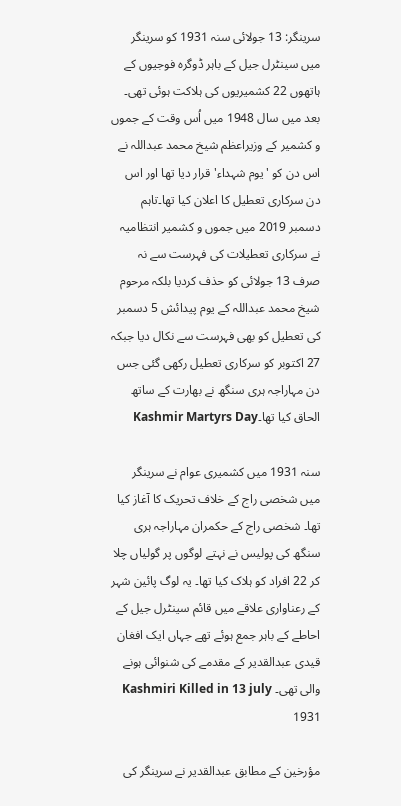سرینگر: 13 جولائی سنہ 1931 کو سرینگر میں سینٹرل جیل کے باہر ڈوگرہ فوجیوں کے ہاتھوں 22 کشمیریوں کی ہلاکت ہوئی تھی۔ بعد میں سال 1948 میں اُس وقت کے جموں و کشمیر کے وزیراعظم شیخ محمد عبداللہ نے اس دن کو 'یوم شہداء' قرار دیا تھا اور اس دن سرکاری تعطیل کا اعلان کیا تھا۔تاہم دسمبر 2019 میں جموں و کشمیر انتظامیہ نے سرکاری تعطیلات کی فہرست سے نہ صرف 13 جولائی کو حذف کردیا بلکہ مرحوم شیخ محمد عبداللہ کے یوم پیدائش 5 دسمبر کی تعطیل کو بھی فہرست سے نکال دیا جبکہ 27 اکتوبر کو سرکاری تعطیل رکھی گئی جس دن مہاراجہ ہری سنگھ نے بھارت کے ساتھ الحاق کیا تھا۔Kashmir Martyrs Day

سنہ 1931 میں کشمیری عوام نے سرینگر میں شخصی راج کے خلاف تحریک کا آغاز کیا تھا۔ شخصی راج کے حکمران مہاراجہ ہری سنگھ کی پولیس نے نہتے لوگوں پر گولیاں چلا کر 22 افراد کو ہلاک کیا تھا۔ یہ لوگ پائین شہر کے رعناواری علاقے میں قائم سینٹرل جیل کے احاطے کے باہر جمع ہوئے تھے جہاں ایک افغان قیدی عبدالقدیر کے مقدمے کی شنوائی ہونے والی تھی۔ Kashmiri Killed in 13 july 1931

مؤرخین کے مطابق عبدالقدیر نے سرینگر کی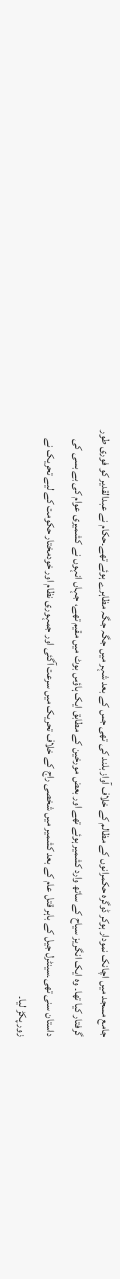جامع مسجد میں اچانک نمودار ہوکر ڈوگرہ حکمرانوں کے مظالم کے خلاف آواز بلند کی تھی جس کے بعد شہر میں جگہ جگہ مظاہرے ہوئے تھے۔حکام نے عبدالقدیر کو فوری طور گرفتار کیا تھا۔ وہ ایک انگریز سیاح کے ساتھ وارد کشمیر ہوئے تھے اور بعض مورخین کے مطابق ایک ہاؤس بوٹ میں مقیم تھے، جہاں انہوں نے کشمیری عوام کی بے بسی کی داستان سنی تھی۔سینٹرل جیل کے باہر قتل عام کے بعد کشمیر میں شخصی راج کے خلاف تحریک میں سرعت آگئی اور جمہوری نظام اور خودمختار حکومت کے لیے تحریک نے زور پکڑ لیا۔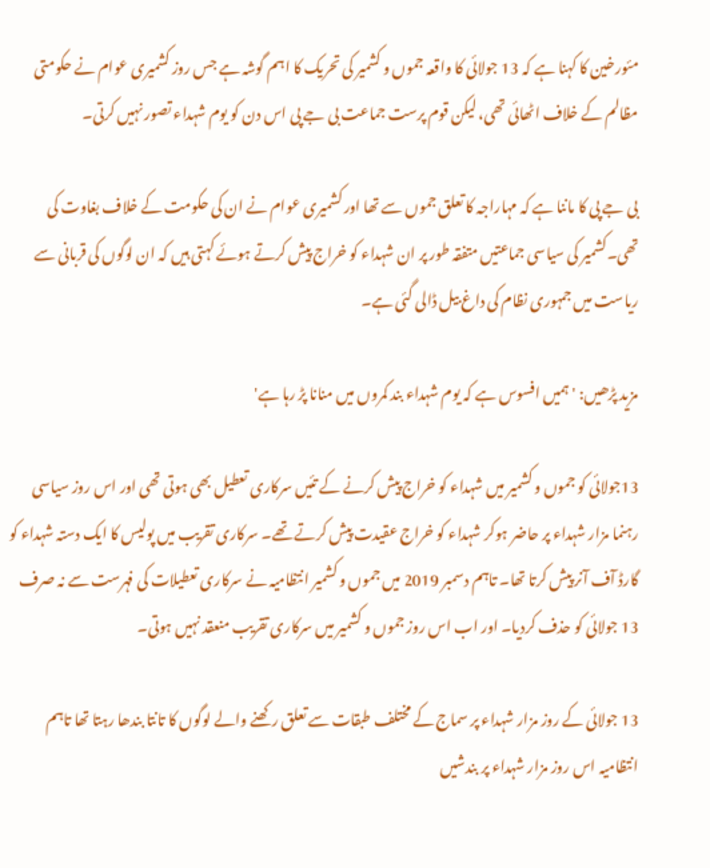مئورخین کا کہنا ہے کہ 13 جولائی کا واقعہ جموں و کشمیر کی تحریک کا اہم گوشہ ہے جس روز کشمیری عوام نے حکومتی مظالم کے خلاف اٹھائی تھی، لیکن قوم پرست جماعت بی جے پی اس دن کو یوم شہداء تصور نہیں کرتی۔

بی جے پی کا ماننا ہے کہ مہاراجہ کا تعلق جموں سے تھا اور کشمیری عوام نے ان کی حکومت کے خلاف بغاوت کی تھی۔کشمیر کی سیاسی جماعتیں متفقہ طور پر ان شہداء کو خراج پیش کرتے ہوئے کہتی ہیں کہ ان لوگوں کی قربانی سے ریاست میں جمہوری نظام کی داغ بیل ڈالی گئی ہے۔

مزید پڑھیں: 'ہمیں افسوس ہے کہ یوم شہداء بند کمروں میں منانا پڑ رہا ہے'

13جولائی کو جموں و کشمیر میں شہداء کو خراج پیش کرنے کے تئیں سرکاری تعطیل بھی ہوتی تھی اور اس روز سیاسی رہنما مزار شہداء پر حاضر ہوکر شہداء کو خراج عقیدت پیش کرتے تھے۔ سرکاری تقریب میں پولیس کا ایک دستہ شہداء کو گارڈ آف آنر پیش کرتا تھا۔ تاہم دسمبر 2019 میں جموں و کشمیر انتظامیہ نے سرکاری تعطیلات کی فہرست سے نہ صرف 13 جولائی کو حذف کردیا۔ اور اب اس روز جموں و کشمیر میں سرکاری تقریب منعقد نہیں ہوتی۔

13 جولائی کے روز مزار شہداء پر سماج کے مختلف طبقات سے تعلق رکھنے والے لوگوں کا تانتا بندھا رہتا تھا تاہم انتظامیہ اس روز مزار شہداء پر بندشیں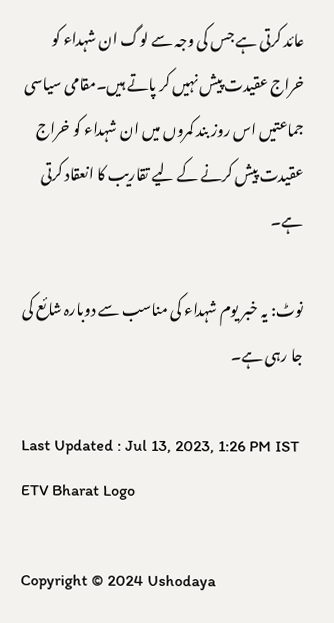عائد کرتی ہے جس کی وجہ سے لوگ ان شہداء کو خراج عقیدت پیش نہیں کر پاتے ہیں۔مقامی سیاسی جماعتیں اس روز بند کمروں میں ان شہداء کو خراج عقیدت پیش کرنے کے لیے تقاریب کا انعقاد کرتی ہے۔

نوٹ: یہ خبر یوم شہداء کی مناسب سے دوبارہ شائع کی جا رہی ہے۔

Last Updated : Jul 13, 2023, 1:26 PM IST
ETV Bharat Logo

Copyright © 2024 Ushodaya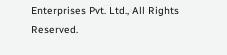Enterprises Pvt. Ltd., All Rights Reserved.